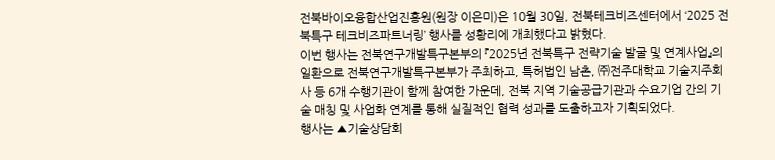전북바이오융합산업진흥원(원장 이은미)은 10월 30일, 전북테크비즈센터에서 ‘2025 전북특구 테크비즈파트너링’ 행사를 성황리에 개최했다고 밝혔다.
이번 행사는 전북연구개발특구본부의 『2025년 전북특구 전략기술 발굴 및 연계사업』의 일환으로 전북연구개발특구본부가 주최하고, 특허법인 남촌, ㈜전주대학교 기술지주회사 등 6개 수행기관이 함께 참여한 가운데, 전북 지역 기술공급기관과 수요기업 간의 기술 매칭 및 사업화 연계를 통해 실질적인 협력 성과를 도출하고자 기획되었다.
행사는 ▲기술상담회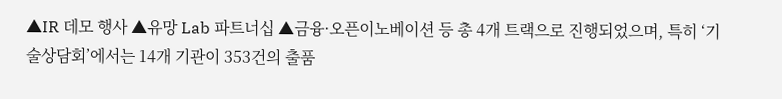▲IR 데모 행사 ▲유망 Lab 파트너십 ▲금융·오픈이노베이션 등 총 4개 트랙으로 진행되었으며, 특히 ‘기술상담회’에서는 14개 기관이 353건의 출품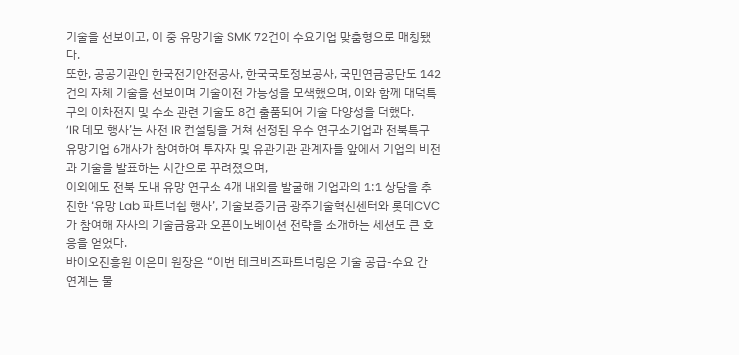기술을 선보이고, 이 중 유망기술 SMK 72건이 수요기업 맞춤형으로 매칭됐다.
또한, 공공기관인 한국전기안전공사, 한국국토정보공사, 국민연금공단도 142건의 자체 기술을 선보이며 기술이전 가능성을 모색했으며, 이와 함께 대덕특구의 이차전지 및 수소 관련 기술도 8건 출품되어 기술 다양성을 더했다.
‘IR 데모 행사’는 사전 IR 컨설팅을 거쳐 선정된 우수 연구소기업과 전북특구 유망기업 6개사가 참여하여 투자자 및 유관기관 관계자들 앞에서 기업의 비전과 기술을 발표하는 시간으로 꾸려졌으며,
이외에도 전북 도내 유망 연구소 4개 내외를 발굴해 기업과의 1:1 상담을 추진한 ‘유망 Lab 파트너쉽 행사’, 기술보증기금 광주기술혁신센터와 롯데CVC가 참여해 자사의 기술금융과 오픈이노베이션 전략을 소개하는 세션도 큰 호응을 얻었다.
바이오진흥원 이은미 원장은 “이번 테크비즈파트너링은 기술 공급-수요 간 연계는 물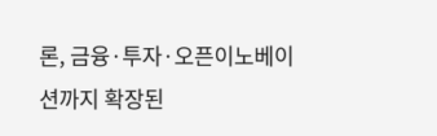론, 금융·투자·오픈이노베이션까지 확장된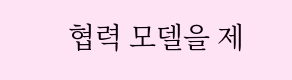협력 모델을 제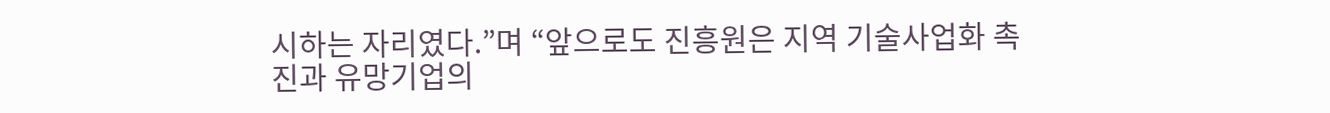시하는 자리였다.”며 “앞으로도 진흥원은 지역 기술사업화 촉진과 유망기업의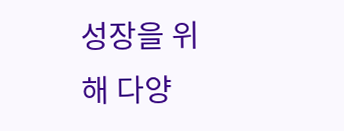성장을 위해 다양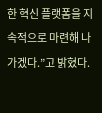한 혁신 플랫폼을 지속적으로 마련해 나가겠다.”고 밝혔다.